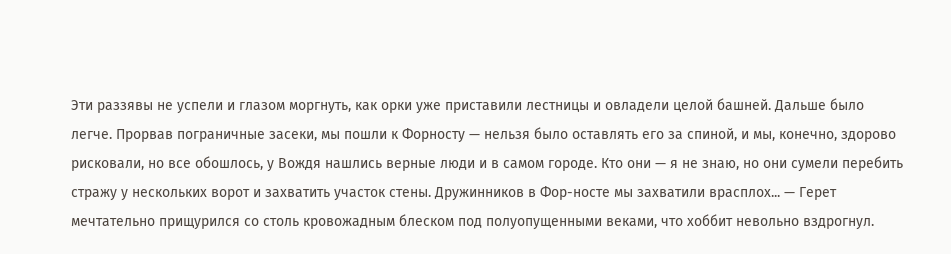Эти раззявы не успели и глазом моргнуть, как орки уже приставили лестницы и овладели целой башней. Дальше было легче. Прорвав пограничные засеки, мы пошли к Форносту — нельзя было оставлять его за спиной, и мы, конечно, здорово рисковали, но все обошлось, у Вождя нашлись верные люди и в самом городе. Кто они — я не знаю, но они сумели перебить стражу у нескольких ворот и захватить участок стены. Дружинников в Фор-носте мы захватили врасплох... — Герет мечтательно прищурился со столь кровожадным блеском под полуопущенными веками, что хоббит невольно вздрогнул.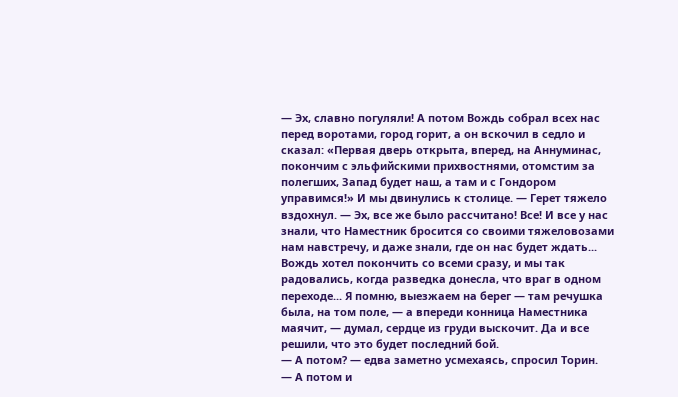— Эх, славно погуляли! А потом Вождь собрал всех нас перед воротами, город горит, а он вскочил в седло и сказал: «Первая дверь открыта, вперед, на Аннуминас, покончим с эльфийскими прихвостнями, отомстим за полегших, Запад будет наш, а там и с Гондором управимся!» И мы двинулись к столице. — Герет тяжело вздохнул. — Эх, все же было рассчитано! Все! И все у нас знали, что Наместник бросится со своими тяжеловозами нам навстречу, и даже знали, где он нас будет ждать... Вождь хотел покончить со всеми сразу, и мы так радовались, когда разведка донесла, что враг в одном переходе... Я помню, выезжаем на берег — там речушка была, на том поле, — а впереди конница Наместника маячит, — думал, сердце из груди выскочит. Да и все решили, что это будет последний бой.
— А потом? — едва заметно усмехаясь, спросил Торин.
— А потом и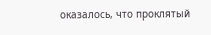оказалось, что проклятый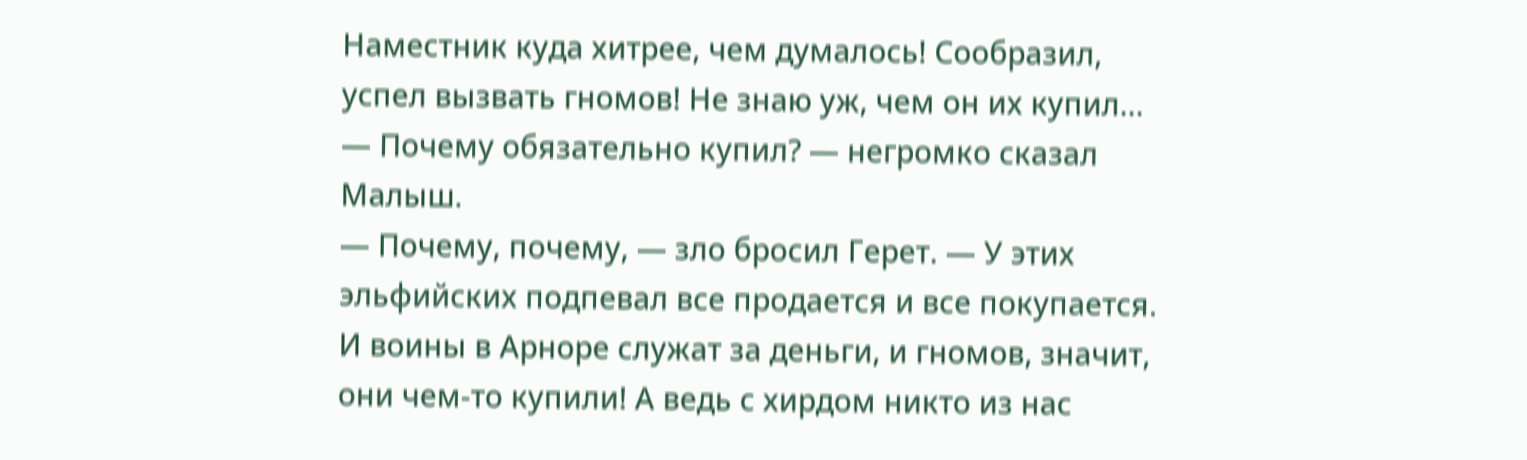Наместник куда хитрее, чем думалось! Сообразил, успел вызвать гномов! Не знаю уж, чем он их купил...
— Почему обязательно купил? — негромко сказал Малыш.
— Почему, почему, — зло бросил Герет. — У этих эльфийских подпевал все продается и все покупается. И воины в Арноре служат за деньги, и гномов, значит, они чем-то купили! А ведь с хирдом никто из нас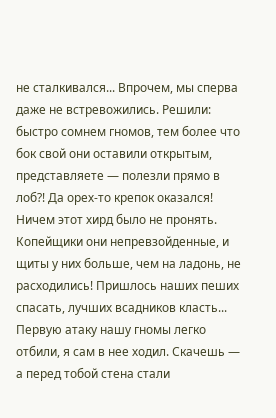не сталкивался... Впрочем, мы сперва даже не встревожились. Решили: быстро сомнем гномов, тем более что бок свой они оставили открытым, представляете — полезли прямо в лоб?! Да орех-то крепок оказался! Ничем этот хирд было не пронять. Копейщики они непревзойденные, и щиты у них больше, чем на ладонь, не расходились! Пришлось наших пеших спасать, лучших всадников класть... Первую атаку нашу гномы легко отбили, я сам в нее ходил. Скачешь — а перед тобой стена стали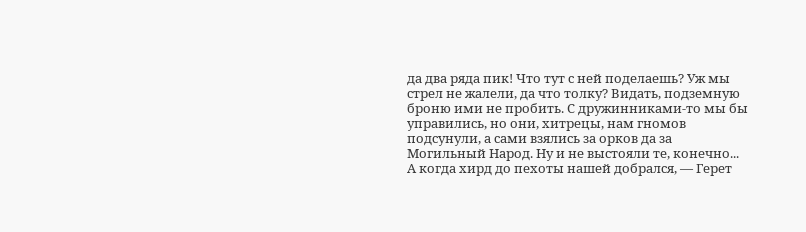да два ряда пик! Что тут с ней поделаешь? Уж мы стрел не жалели, да что толку? Видать, подземную броню ими не пробить. С дружинниками-то мы бы управились, но они, хитрецы, нам гномов подсунули, а сами взялись за орков да за Могильный Народ. Ну и не выстояли те, конечно... А когда хирд до пехоты нашей добрался, — Герет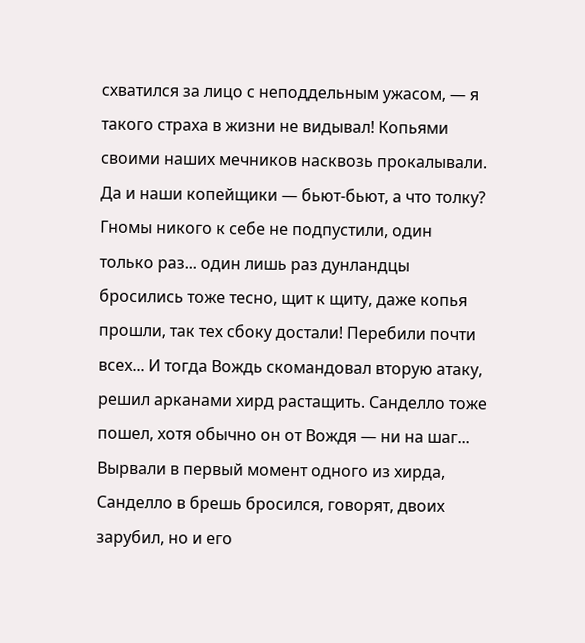схватился за лицо с неподдельным ужасом, — я такого страха в жизни не видывал! Копьями своими наших мечников насквозь прокалывали. Да и наши копейщики — бьют-бьют, а что толку? Гномы никого к себе не подпустили, один только раз... один лишь раз дунландцы бросились тоже тесно, щит к щиту, даже копья прошли, так тех сбоку достали! Перебили почти всех... И тогда Вождь скомандовал вторую атаку, решил арканами хирд растащить. Санделло тоже пошел, хотя обычно он от Вождя — ни на шаг... Вырвали в первый момент одного из хирда, Санделло в брешь бросился, говорят, двоих зарубил, но и его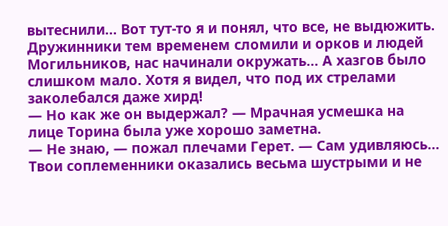вытеснили... Вот тут-то я и понял, что все, не выдюжить. Дружинники тем временем сломили и орков и людей Могильников, нас начинали окружать... А хазгов было слишком мало. Хотя я видел, что под их стрелами заколебался даже хирд!
— Но как же он выдержал? — Мрачная усмешка на лице Торина была уже хорошо заметна.
— Не знаю, — пожал плечами Герет. — Сам удивляюсь... Твои соплеменники оказались весьма шустрыми и не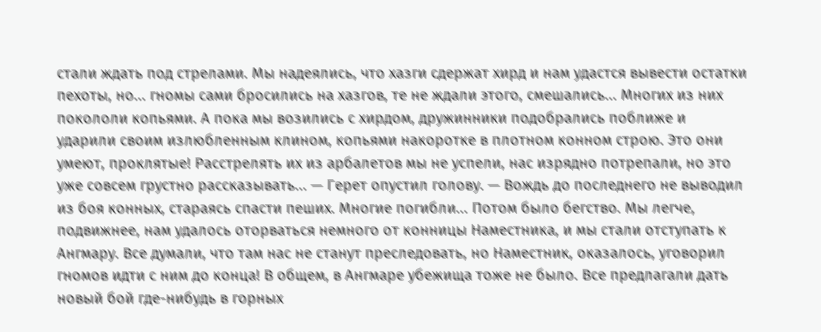стали ждать под стрелами. Мы надеялись, что хазги сдержат хирд и нам удастся вывести остатки пехоты, но... гномы сами бросились на хазгов, те не ждали этого, смешались... Многих из них покололи копьями. А пока мы возились с хирдом, дружинники подобрались поближе и ударили своим излюбленным клином, копьями накоротке в плотном конном строю. Это они умеют, проклятые! Расстрелять их из арбалетов мы не успели, нас изрядно потрепали, но это уже совсем грустно рассказывать... — Герет опустил голову. — Вождь до последнего не выводил из боя конных, стараясь спасти пеших. Многие погибли... Потом было бегство. Мы легче, подвижнее, нам удалось оторваться немного от конницы Наместника, и мы стали отступать к Ангмару. Все думали, что там нас не станут преследовать, но Наместник, оказалось, уговорил гномов идти с ним до конца! В общем, в Ангмаре убежища тоже не было. Все предлагали дать новый бой где-нибудь в горных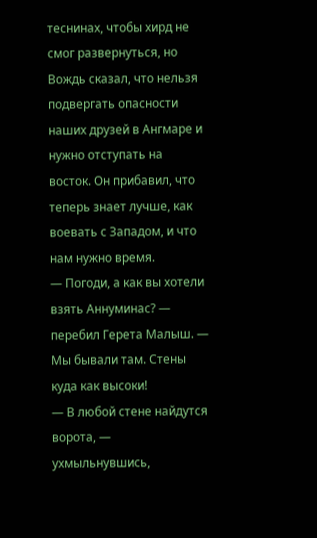теснинах, чтобы хирд не смог развернуться, но Вождь сказал, что нельзя подвергать опасности наших друзей в Ангмаре и нужно отступать на восток. Он прибавил, что теперь знает лучше, как воевать с Западом, и что нам нужно время.
— Погоди, а как вы хотели взять Аннуминас? — перебил Герета Малыш. — Мы бывали там. Стены куда как высоки!
— В любой стене найдутся ворота, — ухмыльнувшись,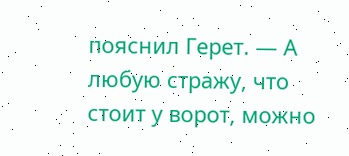пояснил Герет. — А любую стражу, что стоит у ворот, можно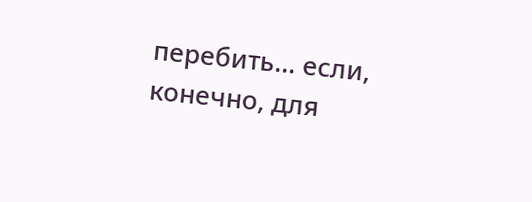перебить... если, конечно, для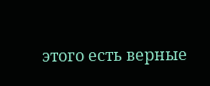этого есть верные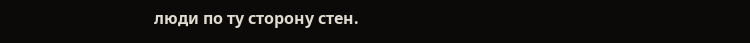люди по ту сторону стен.